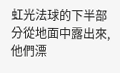虹光法球的下半部分從地面中露出來,他們漂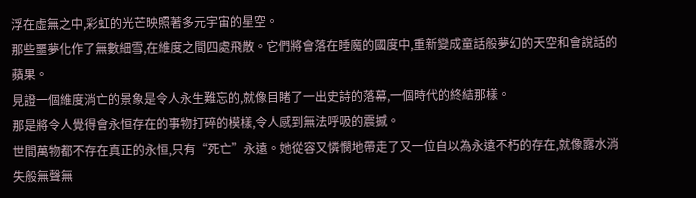浮在虛無之中,彩虹的光芒映照著多元宇宙的星空。
那些噩夢化作了無數細雪,在維度之間四處飛散。它們將會落在睡魔的國度中,重新變成童話般夢幻的天空和會說話的蘋果。
見證一個維度消亡的景象是令人永生難忘的,就像目睹了一出史詩的落幕,一個時代的終結那樣。
那是將令人覺得會永恒存在的事物打碎的模樣,令人感到無法呼吸的震撼。
世間萬物都不存在真正的永恒,只有“死亡”永遠。她從容又憐憫地帶走了又一位自以為永遠不朽的存在,就像露水消失般無聲無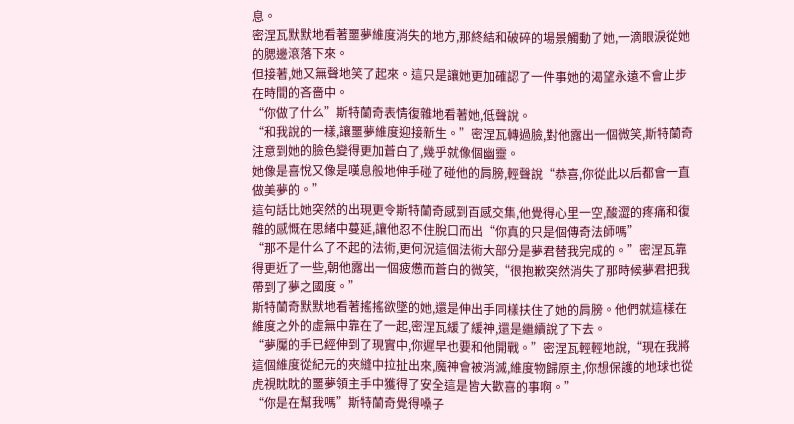息。
密涅瓦默默地看著噩夢維度消失的地方,那終結和破碎的場景觸動了她,一滴眼淚從她的腮邊滾落下來。
但接著,她又無聲地笑了起來。這只是讓她更加確認了一件事她的渴望永遠不會止步在時間的吝嗇中。
“你做了什么”斯特蘭奇表情復雜地看著她,低聲說。
“和我說的一樣,讓噩夢維度迎接新生。”密涅瓦轉過臉,對他露出一個微笑,斯特蘭奇注意到她的臉色變得更加蒼白了,幾乎就像個幽靈。
她像是喜悅又像是嘆息般地伸手碰了碰他的肩膀,輕聲說“恭喜,你從此以后都會一直做美夢的。”
這句話比她突然的出現更令斯特蘭奇感到百感交集,他覺得心里一空,酸澀的疼痛和復雜的感慨在思緒中蔓延,讓他忍不住脫口而出“你真的只是個傳奇法師嗎”
“那不是什么了不起的法術,更何況這個法術大部分是夢君替我完成的。”密涅瓦靠得更近了一些,朝他露出一個疲憊而蒼白的微笑,“很抱歉突然消失了那時候夢君把我帶到了夢之國度。”
斯特蘭奇默默地看著搖搖欲墜的她,還是伸出手同樣扶住了她的肩膀。他們就這樣在維度之外的虛無中靠在了一起,密涅瓦緩了緩神,還是繼續說了下去。
“夢魘的手已經伸到了現實中,你遲早也要和他開戰。”密涅瓦輕輕地說,“現在我將這個維度從紀元的夾縫中拉扯出來,魔神會被消滅,維度物歸原主,你想保護的地球也從虎視眈眈的噩夢領主手中獲得了安全這是皆大歡喜的事啊。”
“你是在幫我嗎”斯特蘭奇覺得嗓子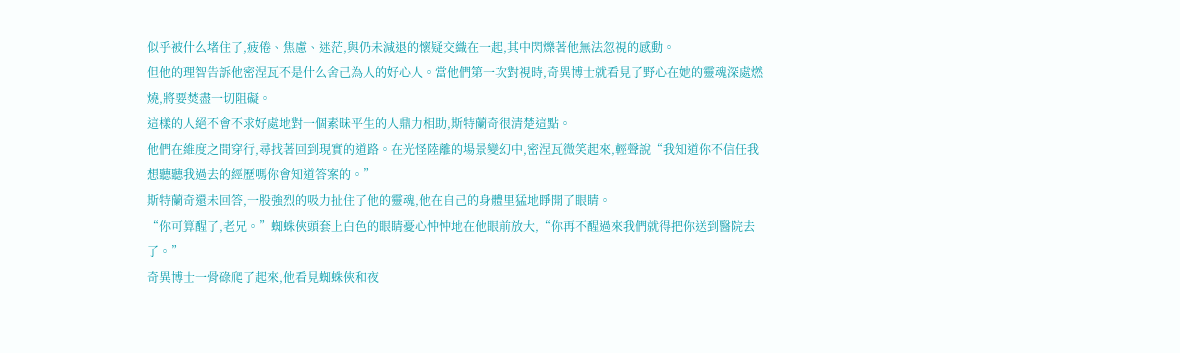似乎被什么堵住了,疲倦、焦慮、迷茫,與仍未減退的懷疑交織在一起,其中閃爍著他無法忽視的感動。
但他的理智告訴他密涅瓦不是什么舍己為人的好心人。當他們第一次對視時,奇異博士就看見了野心在她的靈魂深處燃燒,將要焚盡一切阻礙。
這樣的人絕不會不求好處地對一個素昧平生的人鼎力相助,斯特蘭奇很清楚這點。
他們在維度之間穿行,尋找著回到現實的道路。在光怪陸離的場景變幻中,密涅瓦微笑起來,輕聲說“我知道你不信任我想聽聽我過去的經歷嗎你會知道答案的。”
斯特蘭奇還未回答,一股強烈的吸力扯住了他的靈魂,他在自己的身體里猛地睜開了眼睛。
“你可算醒了,老兄。”蜘蛛俠頭套上白色的眼睛憂心忡忡地在他眼前放大,“你再不醒過來我們就得把你送到醫院去了。”
奇異博士一骨碌爬了起來,他看見蜘蛛俠和夜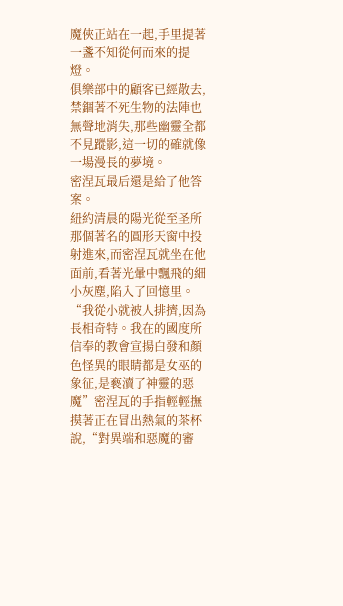魔俠正站在一起,手里提著一盞不知從何而來的提燈。
俱樂部中的顧客已經散去,禁錮著不死生物的法陣也無聲地消失,那些幽靈全都不見蹤影,這一切的確就像一場漫長的夢境。
密涅瓦最后還是給了他答案。
紐約清晨的陽光從至圣所那個著名的圓形天窗中投射進來,而密涅瓦就坐在他面前,看著光暈中飄飛的細小灰塵,陷入了回憶里。
“我從小就被人排擠,因為長相奇特。我在的國度所信奉的教會宣揚白發和顏色怪異的眼睛都是女巫的象征,是褻瀆了神靈的惡魔”密涅瓦的手指輕輕撫摸著正在冒出熱氣的茶杯說,“對異端和惡魔的審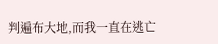判遍布大地,而我一直在逃亡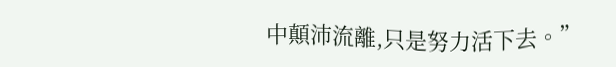中顛沛流離,只是努力活下去。”